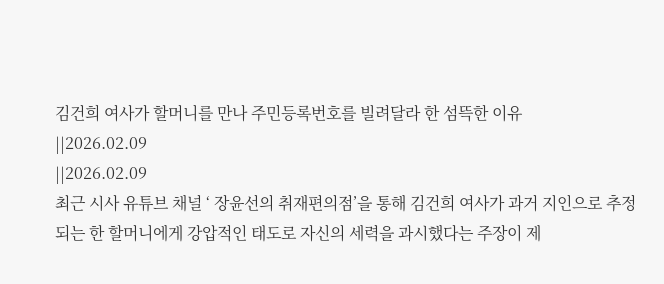김건희 여사가 할머니를 만나 주민등록번호를 빌려달라 한 섬뜩한 이유
||2026.02.09
||2026.02.09
최근 시사 유튜브 채널 ‘ 장윤선의 취재편의점’을 통해 김건희 여사가 과거 지인으로 추정되는 한 할머니에게 강압적인 태도로 자신의 세력을 과시했다는 주장이 제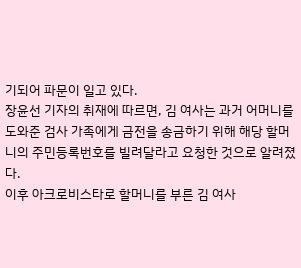기되어 파문이 일고 있다.
장윤선 기자의 취재에 따르면, 김 여사는 과거 어머니를 도와준 검사 가족에게 금전을 송금하기 위해 해당 할머니의 주민등록번호를 빌려달라고 요청한 것으로 알려졌다.
이후 아크로비스타로 할머니를 부른 김 여사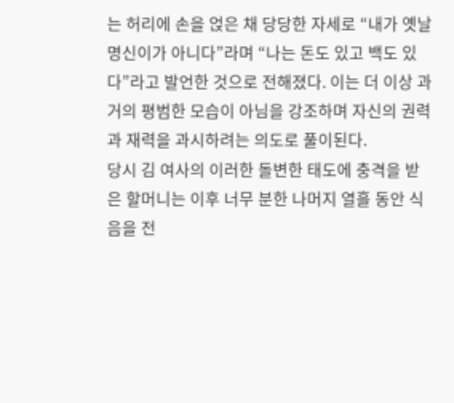는 허리에 손을 얹은 채 당당한 자세로 “내가 옛날 명신이가 아니다”라며 “나는 돈도 있고 백도 있다”라고 발언한 것으로 전해졌다. 이는 더 이상 과거의 평범한 모습이 아님을 강조하며 자신의 권력과 재력을 과시하려는 의도로 풀이된다.
당시 김 여사의 이러한 돌변한 태도에 충격을 받은 할머니는 이후 너무 분한 나머지 열흘 동안 식음을 전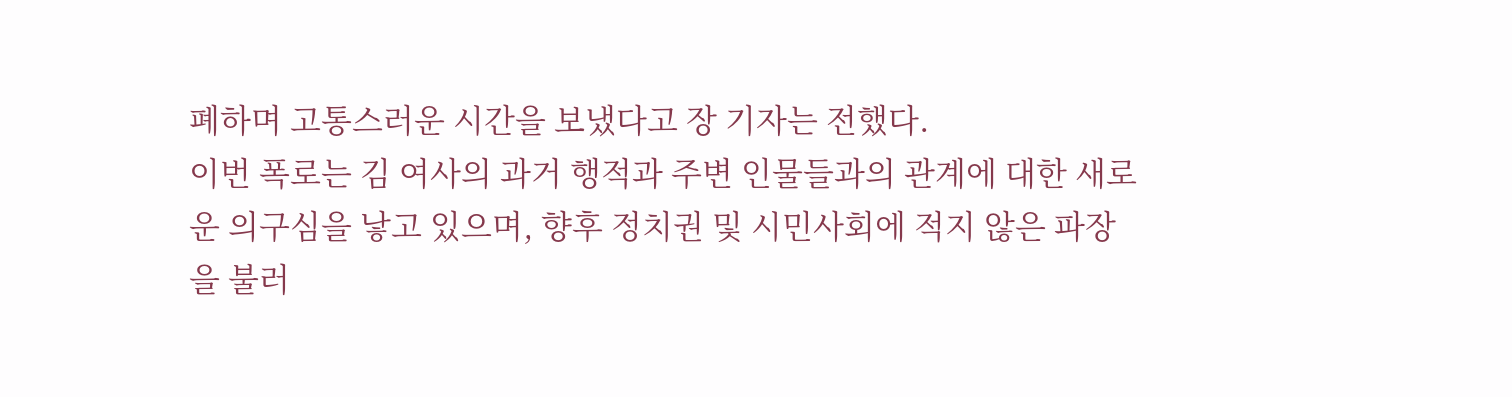폐하며 고통스러운 시간을 보냈다고 장 기자는 전했다.
이번 폭로는 김 여사의 과거 행적과 주변 인물들과의 관계에 대한 새로운 의구심을 낳고 있으며, 향후 정치권 및 시민사회에 적지 않은 파장을 불러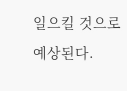일으킬 것으로 예상된다.